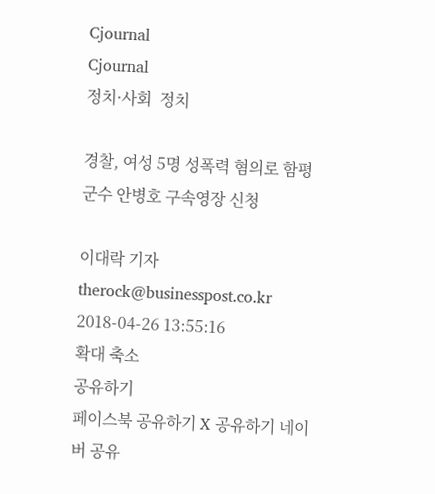Cjournal
Cjournal
정치·사회  정치

경찰, 여성 5명 성폭력 혐의로 함평군수 안병호 구속영장 신청

이대락 기자 therock@businesspost.co.kr 2018-04-26 13:55:16
확대 축소
공유하기
페이스북 공유하기 X 공유하기 네이버 공유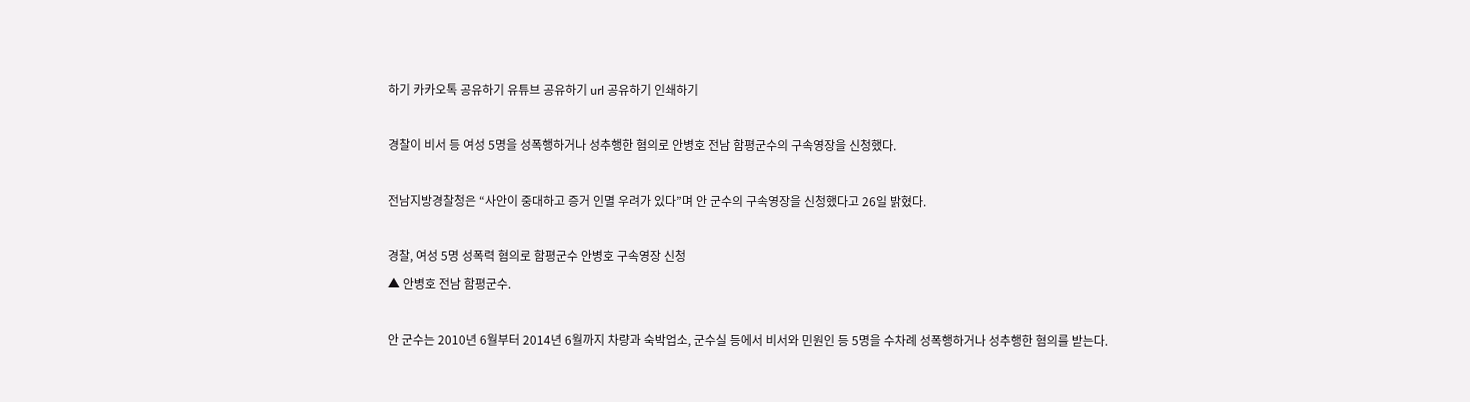하기 카카오톡 공유하기 유튜브 공유하기 url 공유하기 인쇄하기

경찰이 비서 등 여성 5명을 성폭행하거나 성추행한 혐의로 안병호 전남 함평군수의 구속영장을 신청했다.

전남지방경찰청은 “사안이 중대하고 증거 인멸 우려가 있다”며 안 군수의 구속영장을 신청했다고 26일 밝혔다.

경찰, 여성 5명 성폭력 혐의로 함평군수 안병호 구속영장 신청
▲ 안병호 전남 함평군수.

안 군수는 2010년 6월부터 2014년 6월까지 차량과 숙박업소, 군수실 등에서 비서와 민원인 등 5명을 수차례 성폭행하거나 성추행한 혐의를 받는다.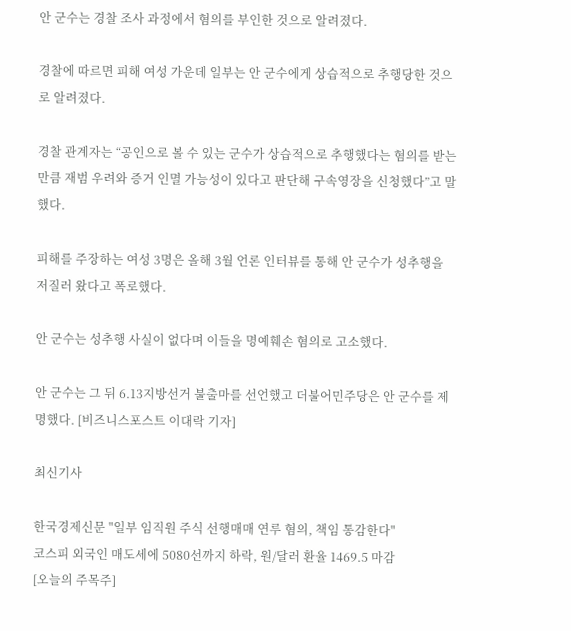안 군수는 경찰 조사 과정에서 혐의를 부인한 것으로 알려졌다.

경찰에 따르면 피해 여성 가운데 일부는 안 군수에게 상습적으로 추행당한 것으로 알려졌다.

경찰 관계자는 “공인으로 볼 수 있는 군수가 상습적으로 추행했다는 혐의를 받는 만큼 재범 우려와 증거 인멸 가능성이 있다고 판단해 구속영장을 신청했다”고 말했다.

피해를 주장하는 여성 3명은 올해 3월 언론 인터뷰를 통해 안 군수가 성추행을 저질러 왔다고 폭로했다.

안 군수는 성추행 사실이 없다며 이들을 명예훼손 혐의로 고소했다.

안 군수는 그 뒤 6.13지방선거 불출마를 선언했고 더불어민주당은 안 군수를 제명했다. [비즈니스포스트 이대락 기자]

최신기사

한국경제신문 "일부 임직원 주식 선행매매 연루 혐의, 책임 통감한다"
코스피 외국인 매도세에 5080선까지 하락, 원/달러 환율 1469.5 마감
[오늘의 주목주]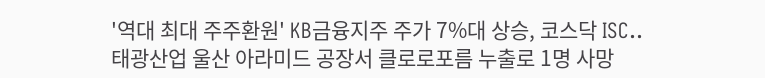'역대 최대 주주환원' KB금융지주 주가 7%대 상승, 코스닥 ISC..
태광산업 울산 아라미드 공장서 클로로포름 누출로 1명 사망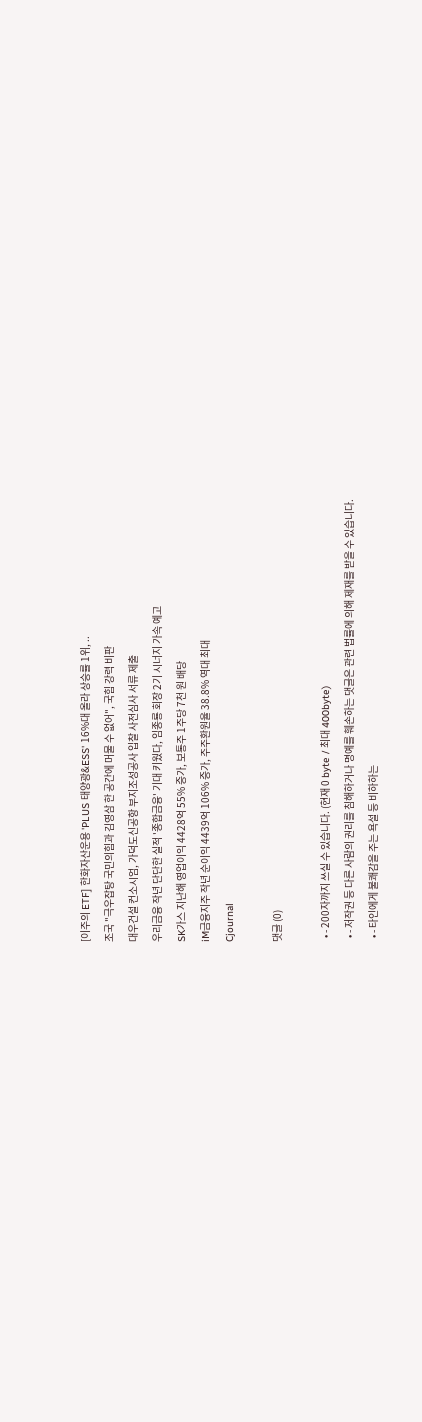[이주의 ETF] 한화자산운용 'PLUS 태양광&ESS' 16%대 올라 상승률 1위, ..
조국 "극우잡탕 국민의힘과 김영삼 한 공간에 머물 수 없어", 국힘 강력 비판
대우건설 컨소시엄, 가덕도신공항 부지조성공사 입찰 사전심사 서류 제출
우리금융 작년 단단한 실적 '종합금융' 기대 키웠다, 임종룡 회장 2기 시너지 가속 예고
SK가스 지난해 영업이익 4428억 55% 증가, 보통주 1주당 7천 원 배당
iM금융지주 작년 순이익 4439억 106% 증가, 주주환원율 38.8% 역대 최대
Cjournal

댓글 (0)

  • - 200자까지 쓰실 수 있습니다. (현재 0 byte / 최대 400byte)
  • - 저작권 등 다른 사람의 권리를 침해하거나 명예를 훼손하는 댓글은 관련 법률에 의해 제재를 받을 수 있습니다.
  • - 타인에게 불쾌감을 주는 욕설 등 비하하는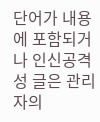단어가 내용에 포함되거나 인신공격성 글은 관리자의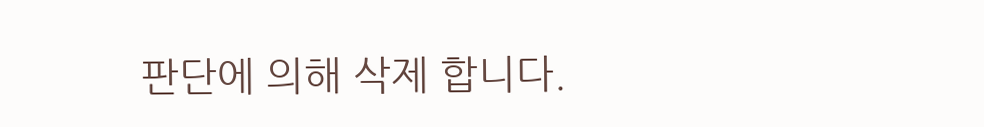판단에 의해 삭제 합니다.